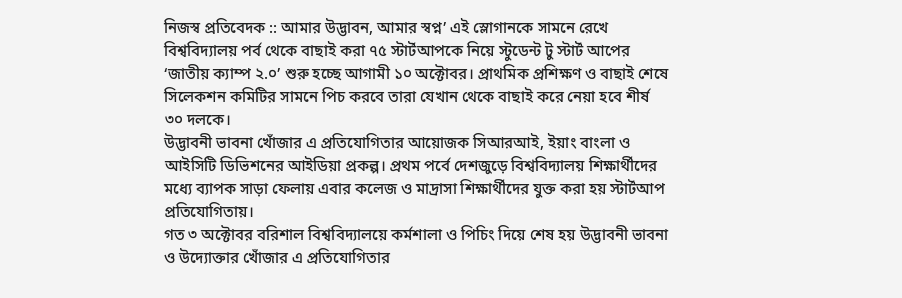নিজস্ব প্রতিবেদক :: আমার উদ্ভাবন, আমার স্বপ্ন’ এই স্লোগানকে সামনে রেখে বিশ্ববিদ্যালয় পর্ব থেকে বাছাই করা ৭৫ স্টার্টআপকে নিয়ে স্টুডেন্ট টু স্টার্ট আপের ‘জাতীয় ক্যাম্প ২.০’ শুরু হচ্ছে আগামী ১০ অক্টোবর। প্রাথমিক প্রশিক্ষণ ও বাছাই শেষে সিলেকশন কমিটির সামনে পিচ করবে তারা যেখান থেকে বাছাই করে নেয়া হবে শীর্ষ ৩০ দলকে।
উদ্ভাবনী ভাবনা খোঁজার এ প্রতিযোগিতার আয়োজক সিআরআই, ইয়াং বাংলা ও আইসিটি ডিভিশনের আইডিয়া প্রকল্প। প্রথম পর্বে দেশজুড়ে বিশ্ববিদ্যালয় শিক্ষার্থীদের মধ্যে ব্যাপক সাড়া ফেলায় এবার কলেজ ও মাদ্রাসা শিক্ষার্থীদের যুক্ত করা হয় স্টার্টআপ প্রতিযোগিতায়।
গত ৩ অক্টোবর বরিশাল বিশ্ববিদ্যালয়ে কর্মশালা ও পিচিং দিয়ে শেষ হয় উদ্ভাবনী ভাবনা ও উদ্যোক্তার খোঁজার এ প্রতিযোগিতার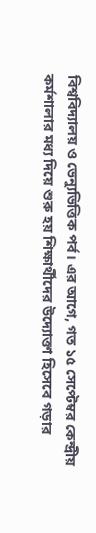বিশ্ববিদ্যালয় ও ভেন্যুভিত্তিক পর্ব। এর আগে, গত ১৫ সেপ্টেম্বর কেন্দ্রীয় কর্মশালার মধ্য দিয়ে শুরু হয় শিক্ষার্থীদের উদ্যোক্তা হিসেবে গড়ার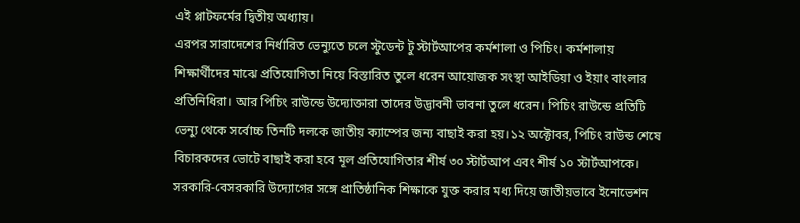এই প্লাটফর্মের দ্বিতীয় অধ্যায়।
এরপর সারাদেশের নির্ধারিত ভেন্যুতে চলে স্টুডেন্ট টু স্টার্টআপের কর্মশালা ও পিচিং। কর্মশালায় শিক্ষার্থীদের মাঝে প্রতিযোগিতা নিয়ে বিস্তারিত তুলে ধরেন আয়োজক সংস্থা আইডিয়া ও ইয়াং বাংলার প্রতিনিধিরা। আর পিচিং রাউন্ডে উদ্যোক্তারা তাদের উদ্ভাবনী ভাবনা তুলে ধরেন। পিচিং রাউন্ডে প্রতিটি ভেন্যু থেকে সর্বোচ্চ তিনটি দলকে জাতীয় ক্যাম্পের জন্য বাছাই করা হয়।১২ অক্টোবর, পিচিং রাউন্ড শেষে বিচারকদের ভোটে বাছাই করা হবে মূল প্রতিযোগিতার শীর্ষ ৩০ স্টার্টআপ এবং শীর্ষ ১০ স্টার্টআপকে।
সরকারি-বেসরকারি উদ্যোগের সঙ্গে প্রাতিষ্ঠানিক শিক্ষাকে যুক্ত করার মধ্য দিয়ে জাতীয়ভাবে ইনোভেশন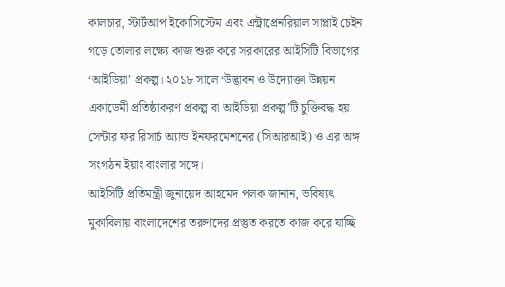কালচার, স্টার্টআপ ইকোসিস্টেম এবং এন্ট্রাপ্রেনরিয়াল সাপ্লাই চেইন গড়ে তোলার লক্ষ্যে কাজ শুরু করে সরকারের আইসিটি বিভাগের ‘আইডিয়া’ প্রকল্প। ২০১৮ সালে ‘উদ্ভাবন ও উদ্যোক্তা উন্নয়ন একাডেমী প্রতিষ্ঠাকরণ প্রকল্প বা আইডিয়া প্রকল্প’টি চুক্তিবদ্ধ হয় সেন্টার ফর রিসার্চ অ্যান্ড ইনফরমেশনের (সিআরআই) ও এর অঙ্গ সংগঠন ইয়াং বাংলার সঙ্গে।
আইসিটি প্রতিমন্ত্রী জুনায়েদ আহমেদ পলক জানান, ভবিষ্যৎ মুকাবিলায় বাংলাদেশের তরুণদের প্রস্তুত করতে কাজ করে যাচ্ছি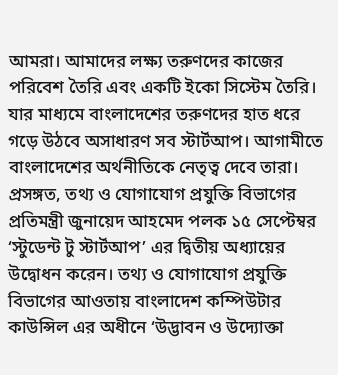আমরা। আমাদের লক্ষ্য তরুণদের কাজের পরিবেশ তৈরি এবং একটি ইকো সিস্টেম তৈরি। যার মাধ্যমে বাংলাদেশের তরুণদের হাত ধরে গড়ে উঠবে অসাধারণ সব স্টার্টআপ। আগামীতে বাংলাদেশের অর্থনীতিকে নেতৃত্ব দেবে তারা।
প্রসঙ্গত, তথ্য ও যোগাযোগ প্রযুক্তি বিভাগের প্রতিমন্ত্রী জুনায়েদ আহমেদ পলক ১৫ সেপ্টেম্বর ‘স্টুডেন্ট টু স্টার্টআপ’ এর দ্বিতীয় অধ্যায়ের উদ্বোধন করেন। তথ্য ও যোগাযোগ প্রযুক্তি বিভাগের আওতায় বাংলাদেশ কম্পিউটার কাউন্সিল এর অধীনে ‘উদ্ভাবন ও উদ্যোক্তা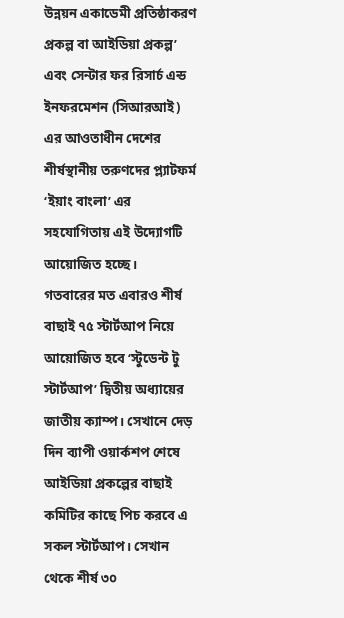উন্নয়ন একাডেমী প্রতিষ্ঠাকরণ প্রকল্প বা আইডিয়া প্রকল্প’ এবং সেন্টার ফর রিসার্চ এন্ড ইনফরমেশন (সিআরআই) এর আওতাধীন দেশের শীর্ষস্থানীয় তরুণদের প্ল্যাটফর্ম ‘ইয়াং বাংলা’ এর সহযোগিতায় এই উদ্যোগটি আয়োজিত হচ্ছে।
গতবারের মত এবারও শীর্ষ বাছাই ৭৫ স্টার্টআপ নিয়ে আয়োজিত হবে ‘স্টুডেন্ট টু স্টার্টআপ’ দ্বিতীয় অধ্যায়ের জাতীয় ক্যাম্প। সেখানে দেড় দিন ব্যাপী ওয়ার্কশপ শেষে আইডিয়া প্রকল্পের বাছাই কমিটির কাছে পিচ করবে এ সকল স্টার্টআপ। সেখান থেকে শীর্ষ ৩০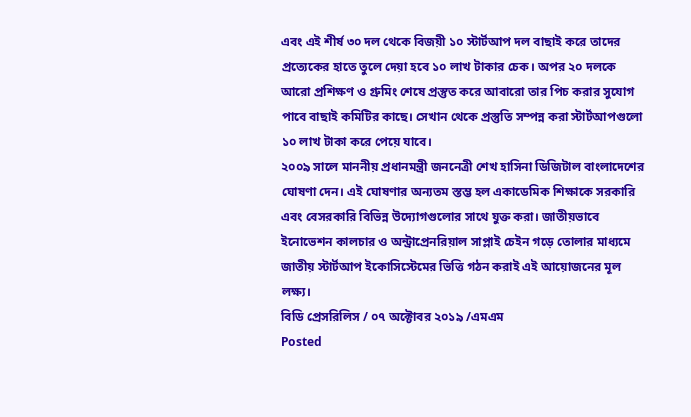এবং এই শীর্ষ ৩০ দল থেকে বিজয়ী ১০ স্টার্টআপ দল বাছাই করে তাদের প্রত্যেকের হাতে তুলে দেয়া হবে ১০ লাখ টাকার চেক। অপর ২০ দলকে আরো প্রশিক্ষণ ও গ্রুমিং শেষে প্রস্তুত করে আবারো তার পিচ করার সুযোগ পাবে বাছাই কমিটির কাছে। সেখান থেকে প্রস্তুতি সম্পন্ন করা স্টার্টআপগুলো ১০ লাখ টাকা করে পেয়ে যাবে।
২০০৯ সালে মাননীয় প্রধানমন্ত্রী জননেত্রী শেখ হাসিনা ডিজিটাল বাংলাদেশের ঘোষণা দেন। এই ঘোষণার অন্যতম স্তম্ভ হল একাডেমিক শিক্ষাকে সরকারি এবং বেসরকারি বিভিন্ন উদ্যোগগুলোর সাথে যুক্ত করা। জাতীয়ভাবে ইনোভেশন কালচার ও অন্ট্রাপ্রেনরিয়াল সাপ্লাই চেইন গড়ে তোলার মাধ্যমে জাতীয় স্টার্টআপ ইকোসিস্টেমের ভিত্তি গঠন করাই এই আয়োজনের মূল লক্ষ্য।
বিডি প্রেসরিলিস / ০৭ অক্টোবর ২০১৯ /এমএম
Posted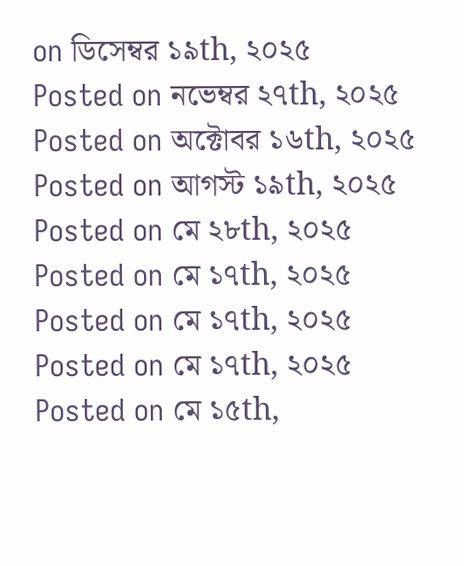on ডিসেম্বর ১৯th, ২০২৫
Posted on নভেম্বর ২৭th, ২০২৫
Posted on অক্টোবর ১৬th, ২০২৫
Posted on আগস্ট ১৯th, ২০২৫
Posted on মে ২৮th, ২০২৫
Posted on মে ১৭th, ২০২৫
Posted on মে ১৭th, ২০২৫
Posted on মে ১৭th, ২০২৫
Posted on মে ১৫th,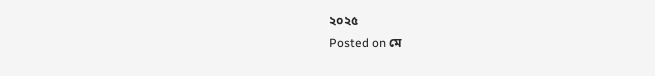২০২৫
Posted on মে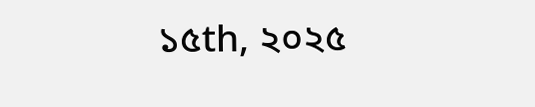১৫th, ২০২৫